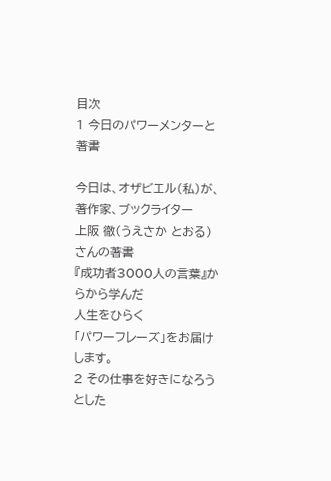目次
1 今日のパワーメンターと著書

今日は、オザビエル(私)が、
著作家、ブックライター
上阪 徹(うえさか とおる)さんの著書
『成功者3000人の言葉』からから学んだ
人生をひらく
「パワーフレーズ」をお届けします。
2 その仕事を好きになろうとした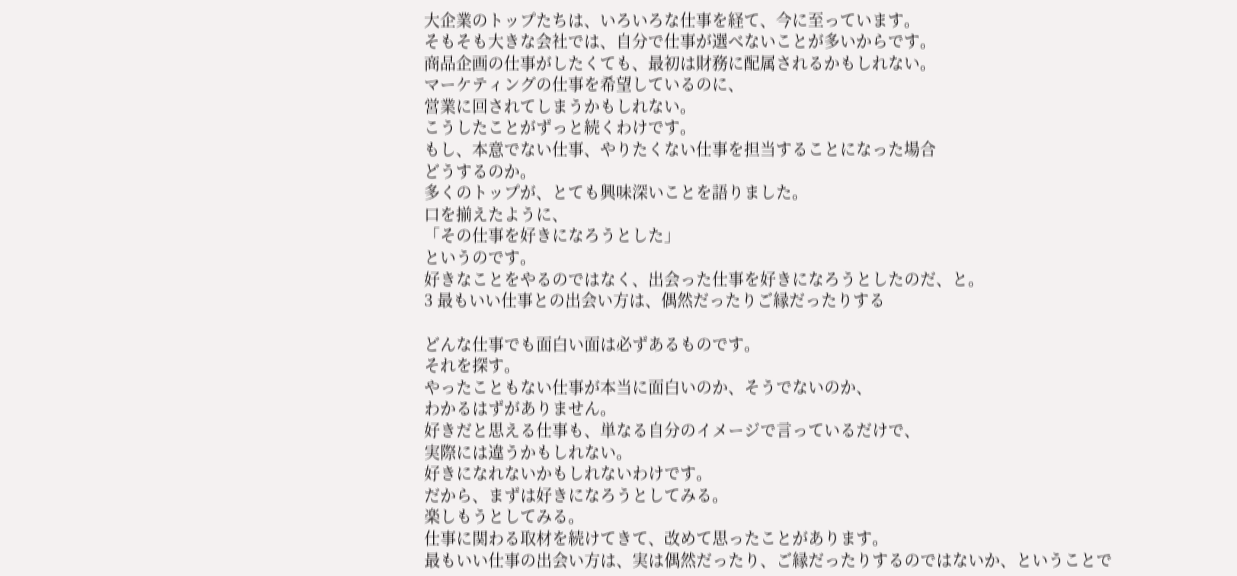大企業のトップたちは、いろいろな仕事を経て、今に至っています。
そもそも大きな会社では、自分で仕事が選べないことが多いからです。
商品企画の仕事がしたくても、最初は財務に配属されるかもしれない。
マーケティングの仕事を希望しているのに、
営業に回されてしまうかもしれない。
こうしたことがずっと続くわけです。
もし、本意でない仕事、やりたくない仕事を担当することになった場合
どうするのか。
多くのトップが、とても興味深いことを語りました。
口を揃えたように、
「その仕事を好きになろうとした」
というのです。
好きなことをやるのではなく、出会った仕事を好きになろうとしたのだ、と。
3 最もいい仕事との出会い方は、偶然だったりご縁だったりする

どんな仕事でも面白い面は必ずあるものです。
それを探す。
やったこともない仕事が本当に面白いのか、そうでないのか、
わかるはずがありません。
好きだと思える仕事も、単なる自分のイメージで言っているだけで、
実際には違うかもしれない。
好きになれないかもしれないわけです。
だから、まずは好きになろうとしてみる。
楽しもうとしてみる。
仕事に関わる取材を続けてきて、改めて思ったことがあります。
最もいい仕事の出会い方は、実は偶然だったり、ご縁だったりするのではないか、ということで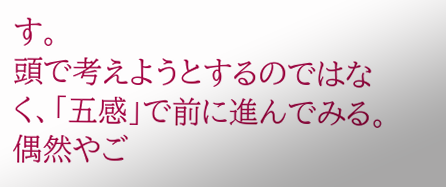す。
頭で考えようとするのではなく、「五感」で前に進んでみる。
偶然やご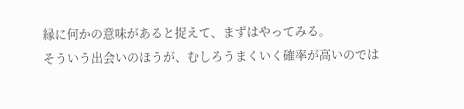縁に何かの意味があると捉えて、まずはやってみる。
そういう出会いのほうが、むしろうまくいく確率が高いのでは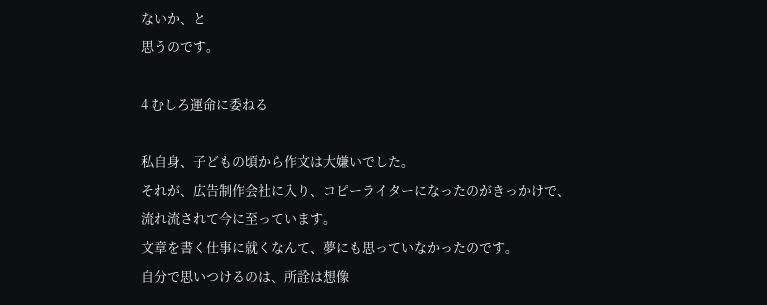ないか、と
思うのです。

4 むしろ運命に委ねる

私自身、子どもの頃から作文は大嫌いでした。
それが、広告制作会社に入り、コピーライターになったのがきっかけで、
流れ流されて今に至っています。
文章を書く仕事に就くなんて、夢にも思っていなかったのです。
自分で思いつけるのは、所詮は想像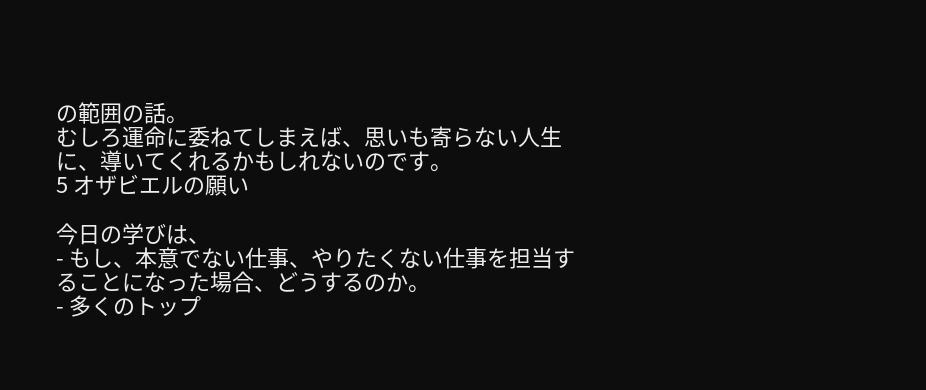の範囲の話。
むしろ運命に委ねてしまえば、思いも寄らない人生に、導いてくれるかもしれないのです。
5 オザビエルの願い

今日の学びは、
- もし、本意でない仕事、やりたくない仕事を担当することになった場合、どうするのか。
- 多くのトップ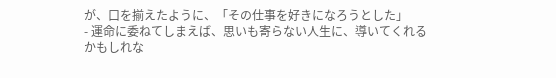が、口を揃えたように、「その仕事を好きになろうとした」
- 運命に委ねてしまえば、思いも寄らない人生に、導いてくれるかもしれな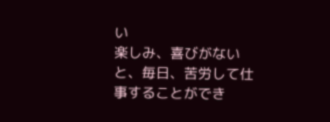い
楽しみ、喜びがないと、毎日、苦労して仕事することができ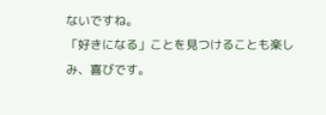ないですね。
「好きになる」ことを見つけることも楽しみ、喜びです。